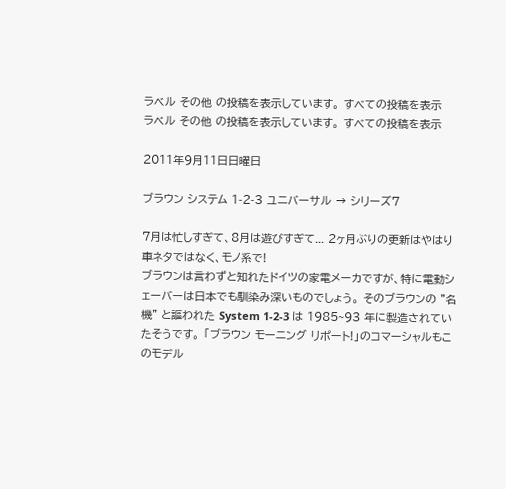ラベル その他 の投稿を表示しています。 すべての投稿を表示
ラベル その他 の投稿を表示しています。 すべての投稿を表示

2011年9月11日日曜日

ブラウン システム 1-2-3 ユニバーサル → シリーズ7

7月は忙しすぎて、8月は遊びすぎて... 2ヶ月ぶりの更新はやはり車ネタではなく、モノ系で!
ブラウンは言わずと知れたドイツの家電メーカですが、特に電動シェーバーは日本でも馴染み深いものでしょう。 そのブラウンの "名機" と謳われた System 1-2-3 は 1985~93 年に製造されていたそうです。 「ブラウン モーニング リポート!」のコマーシャルもこのモデル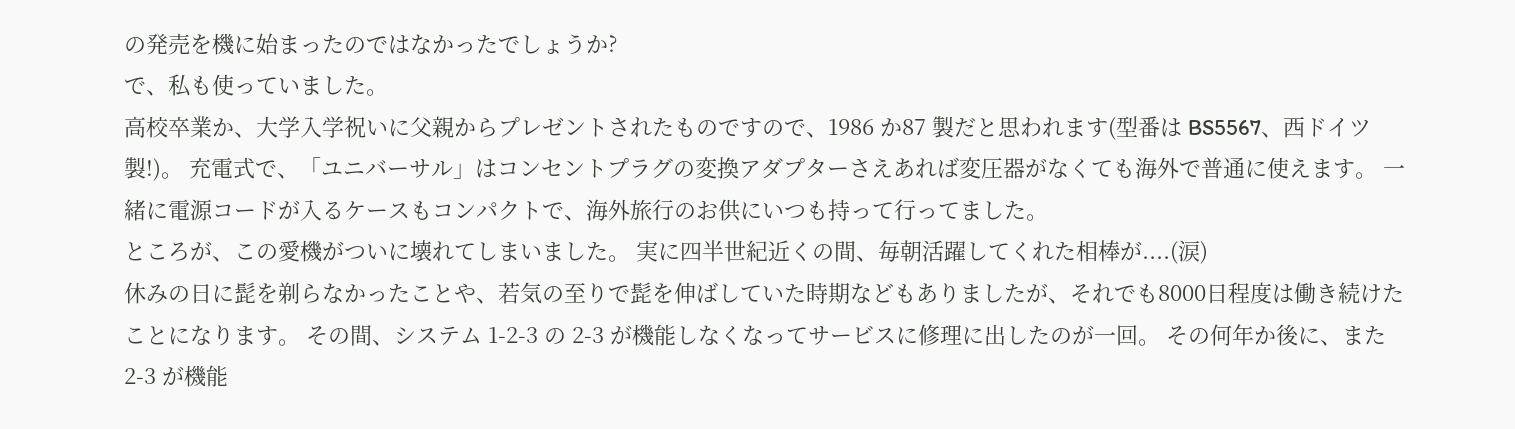の発売を機に始まったのではなかったでしょうか?
で、私も使っていました。
高校卒業か、大学入学祝いに父親からプレゼントされたものですので、1986 か87 製だと思われます(型番は BS5567、西ドイツ製!)。 充電式で、「ユニバーサル」はコンセントプラグの変換アダプターさえあれば変圧器がなくても海外で普通に使えます。 一緒に電源コードが入るケースもコンパクトで、海外旅行のお供にいつも持って行ってました。
ところが、この愛機がついに壊れてしまいました。 実に四半世紀近くの間、毎朝活躍してくれた相棒が....(涙)
休みの日に髭を剃らなかったことや、若気の至りで髭を伸ばしていた時期などもありましたが、それでも8000日程度は働き続けたことになります。 その間、システム 1-2-3 の 2-3 が機能しなくなってサービスに修理に出したのが一回。 その何年か後に、また 2-3 が機能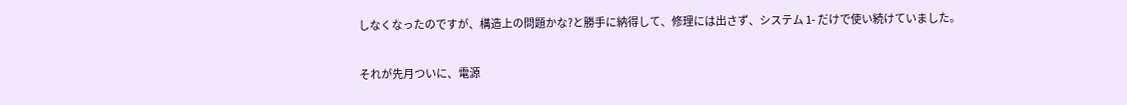しなくなったのですが、構造上の問題かな?と勝手に納得して、修理には出さず、システム 1- だけで使い続けていました。

それが先月ついに、電源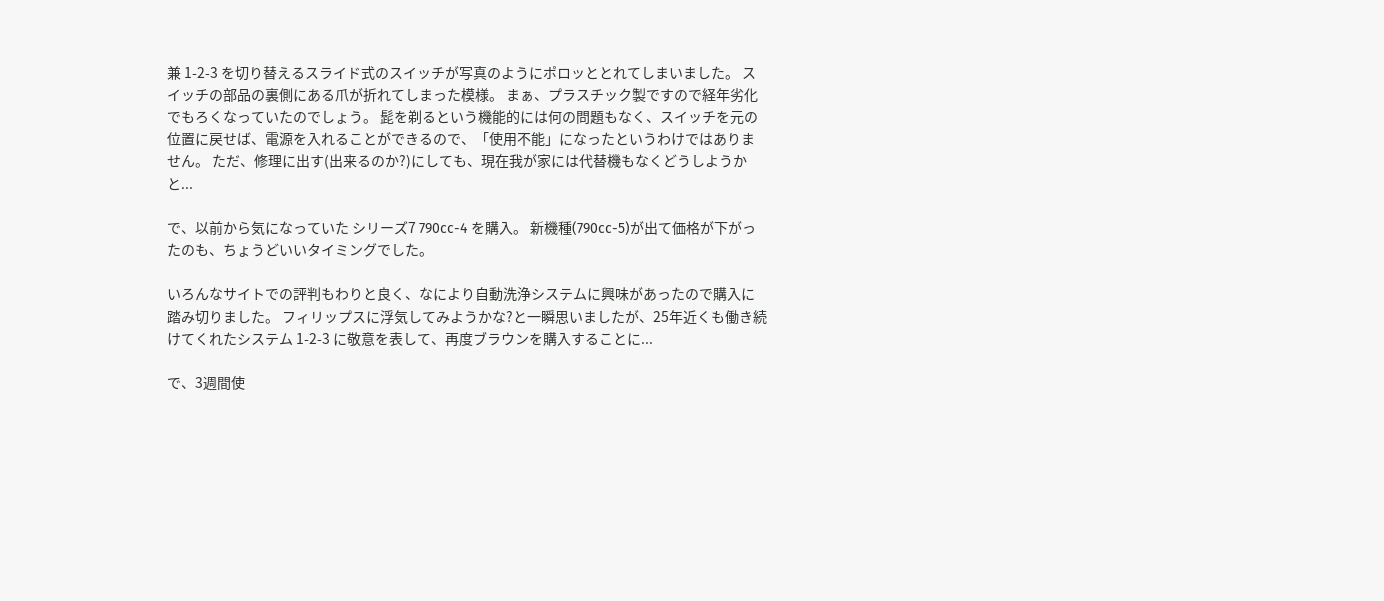兼 1-2-3 を切り替えるスライド式のスイッチが写真のようにポロッととれてしまいました。 スイッチの部品の裏側にある爪が折れてしまった模様。 まぁ、プラスチック製ですので経年劣化でもろくなっていたのでしょう。 髭を剃るという機能的には何の問題もなく、スイッチを元の位置に戻せば、電源を入れることができるので、「使用不能」になったというわけではありません。 ただ、修理に出す(出来るのか?)にしても、現在我が家には代替機もなくどうしようかと...

で、以前から気になっていた シリーズ7 790cc-4 を購入。 新機種(790cc-5)が出て価格が下がったのも、ちょうどいいタイミングでした。

いろんなサイトでの評判もわりと良く、なにより自動洗浄システムに興味があったので購入に踏み切りました。 フィリップスに浮気してみようかな?と一瞬思いましたが、25年近くも働き続けてくれたシステム 1-2-3 に敬意を表して、再度ブラウンを購入することに...

で、3週間使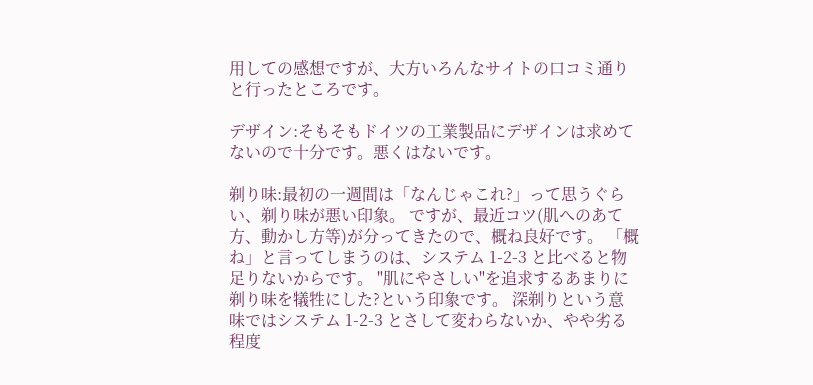用しての感想ですが、大方いろんなサイトの口コミ通りと行ったところです。

デザイン:そもそもドイツの工業製品にデザインは求めてないので十分です。悪くはないです。

剃り味:最初の一週間は「なんじゃこれ?」って思うぐらい、剃り味が悪い印象。 ですが、最近コツ(肌へのあて方、動かし方等)が分ってきたので、概ね良好です。 「概ね」と言ってしまうのは、システム 1-2-3 と比べると物足りないからです。 "肌にやさしい"を追求するあまりに剃り味を犠牲にした?という印象です。 深剃りという意味ではシステム 1-2-3 とさして変わらないか、やや劣る程度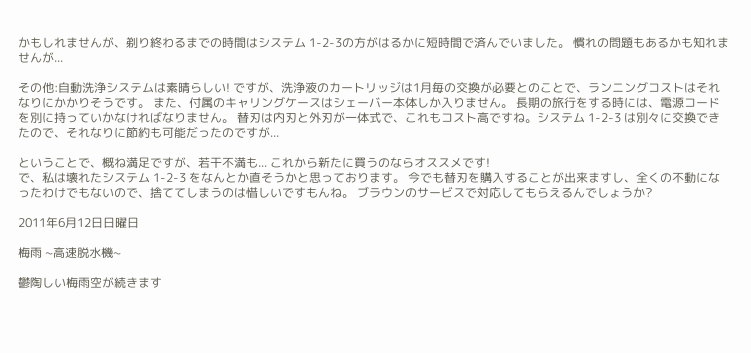かもしれませんが、剃り終わるまでの時間はシステム 1-2-3の方がはるかに短時間で済んでいました。 慣れの問題もあるかも知れませんが...

その他:自動洗浄システムは素晴らしい! ですが、洗浄液のカートリッジは1月毎の交換が必要とのことで、ランニングコストはそれなりにかかりそうです。 また、付属のキャリングケースはシェーバー本体しか入りません。 長期の旅行をする時には、電源コードを別に持っていかなければなりません。 替刃は内刃と外刃が一体式で、これもコスト高ですね。システム 1-2-3 は別々に交換できたので、それなりに節約も可能だったのですが...

ということで、概ね満足ですが、若干不満も... これから新たに買うのならオススメです!
で、私は壊れたシステム 1-2-3 をなんとか直そうかと思っております。 今でも替刃を購入することが出来ますし、全くの不動になったわけでもないので、捨ててしまうのは惜しいですもんね。 ブラウンのサービスで対応してもらえるんでしょうか?

2011年6月12日日曜日

梅雨 ~高速脱水機~

鬱陶しい梅雨空が続きます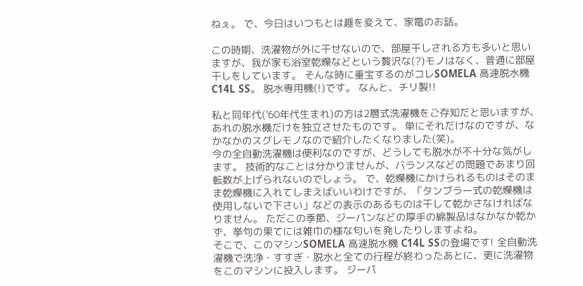ねぇ。 で、今日はいつもとは趣を変えて、家電のお話。

この時期、洗濯物が外に干せないので、部屋干しされる方も多いと思いますが、我が家も浴室乾燥などという贅沢な(?)モノはなく、普通に部屋干しをしています。 そんな時に重宝するのがコレSOMELA 高速脱水機 C14L SS。 脱水専用機(!)です。 なんと、チリ製!!

私と同年代('60年代生まれ)の方は2層式洗濯機をご存知だと思いますが、あれの脱水機だけを独立させたものです。 単にそれだけなのですが、なかなかのスグレモノなので紹介したくなりました(笑)。
今の全自動洗濯機は便利なのですが、どうしても脱水が不十分な気がします。 技術的なことは分かりませんが、バランスなどの問題であまり回転数が上げられないのでしょう。 で、乾燥機にかけられるものはそのまま乾燥機に入れてしまえばいいわけですが、「タンブラー式の乾燥機は使用しないで下さい」などの表示のあるものは干して乾かさなければなりません。 ただこの季節、ジーパンなどの厚手の綿製品はなかなか乾かず、挙句の果てには雑巾の様な匂いを発したりしますよね。
そこで、このマシンSOMELA 高速脱水機 C14L SSの登場です! 全自動洗濯機で洗浄・すすぎ・脱水と全ての行程が終わったあとに、更に洗濯物をこのマシンに投入します。 ジーパ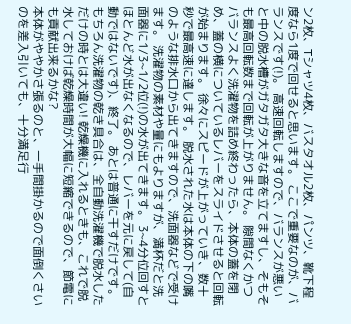ン2枚、Tシャツ4枚、バスタオル2枚、パンツ、靴下程度なら1度で回せると思います。 ここで重要なのが、バランスです(!)。 高速回転しますので、バランスが悪いと中の脱水槽がガタガタ大きな音を立てますし、そもそも最高回転数まで回転が上がりません。 隙間なくかつバランスよく洗濯物を詰め終わったら、本体の蓋を閉め、蓋の横についているレバーをスライドさせると回転が始まります。 徐々にスピードが上がっていき、数十秒で最高速に達します。 脱水された水は本体の下の嘴のような排水口から出てきますので、洗面器などで受けます。 洗濯物の素材や量にもよりますが、満杯だと洗面器に1/3~1/2位(!)の水が出てきます。 3~4分位回すとほとんど水が出なくなるので、レバーを元に戻して(自動ではないです)、終了。 あとは普通に干すだけです。
もちろん洗濯物の乾き具合は、全自動洗濯機で脱水しただけの時とは大違い! 乾燥機に入れるときも、これで脱水しておけば乾燥時間が大幅に短縮できるので、節電にも貢献出来るかな?
本体がややかさ張るのと、一手間掛かるので面倒くさいのを差入引いても、十分満足行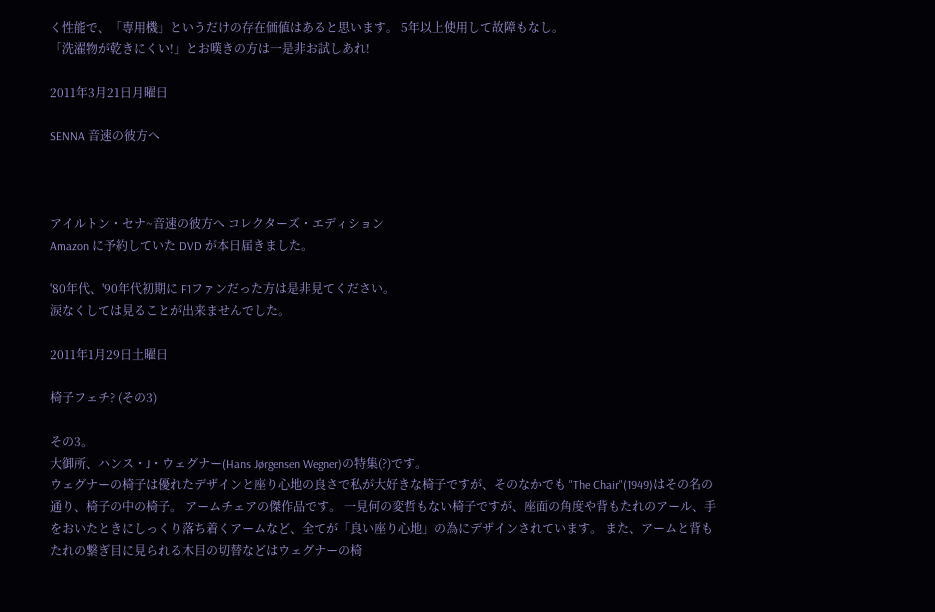く性能で、「専用機」というだけの存在価値はあると思います。 5年以上使用して故障もなし。
「洗濯物が乾きにくい!」とお嘆きの方は一是非お試しあれ!

2011年3月21日月曜日

SENNA 音速の彼方へ



アイルトン・セナ~音速の彼方へ コレクターズ・エディション
Amazon に予約していた DVD が本日届きました。

'80年代、'90年代初期に F1ファンだった方は是非見てください。
涙なくしては見ることが出来ませんでした。

2011年1月29日土曜日

椅子フェチ? (その3)

その3。
大御所、ハンス・J・ウェグナー(Hans Jørgensen Wegner)の特集(?)です。
ウェグナーの椅子は優れたデザインと座り心地の良さで私が大好きな椅子ですが、そのなかでも "The Chair"(1949)はその名の通り、椅子の中の椅子。 アームチェアの傑作品です。 一見何の変哲もない椅子ですが、座面の角度や背もたれのアール、手をおいたときにしっくり落ち着くアームなど、全てが「良い座り心地」の為にデザインされています。 また、アームと背もたれの繋ぎ目に見られる木目の切替などはウェグナーの椅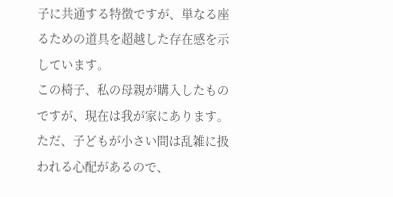子に共通する特徴ですが、単なる座るための道具を超越した存在感を示しています。
この椅子、私の母親が購入したものですが、現在は我が家にあります。 ただ、子どもが小さい間は乱雑に扱われる心配があるので、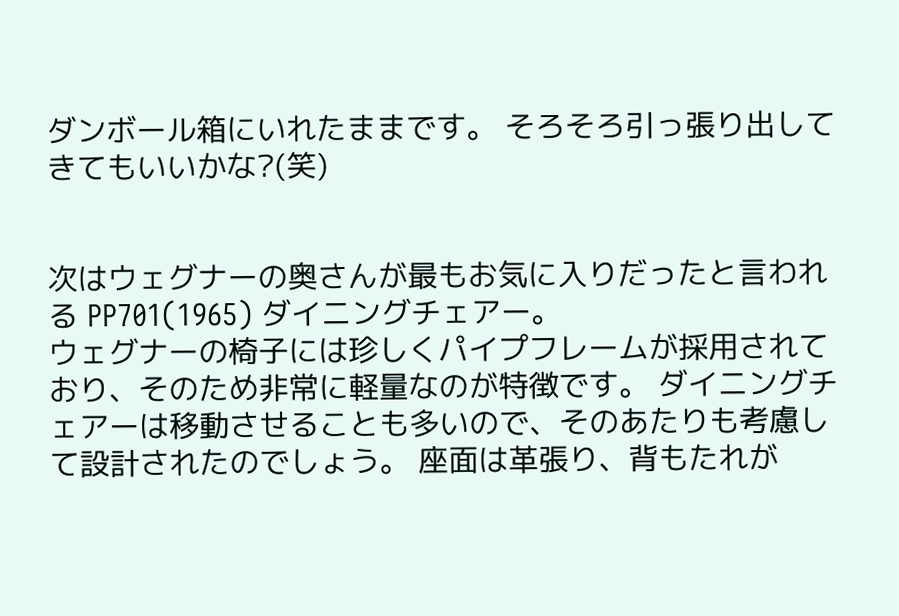ダンボール箱にいれたままです。 そろそろ引っ張り出してきてもいいかな?(笑)


次はウェグナーの奥さんが最もお気に入りだったと言われる PP701(1965) ダイニングチェアー。
ウェグナーの椅子には珍しくパイプフレームが採用されており、そのため非常に軽量なのが特徴です。 ダイニングチェアーは移動させることも多いので、そのあたりも考慮して設計されたのでしょう。 座面は革張り、背もたれが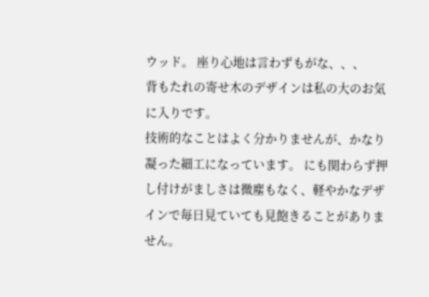ウッド。 座り心地は言わずもがな、、、
背もたれの寄せ木のデザインは私の大のお気に入りです。
技術的なことはよく分かりませんが、かなり凝った細工になっています。 にも関わらず押し付けがましさは微塵もなく、軽やかなデザインで毎日見ていても見飽きることがありません。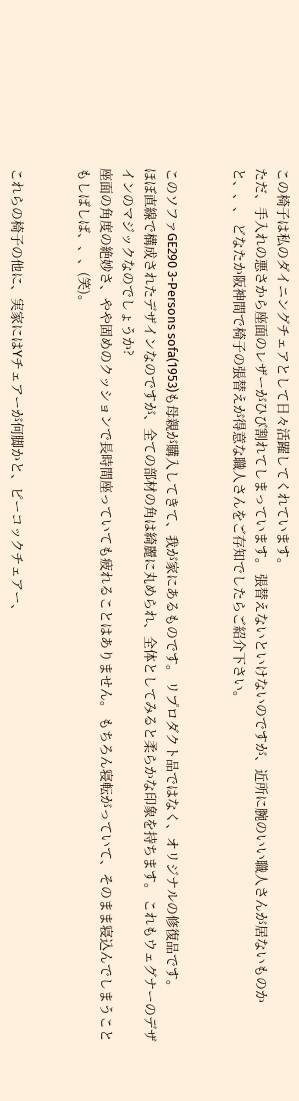この椅子は私のダイニングチェアとして日々活躍してくれています。
ただ、手入れの悪さから座面のレザーがひび割れてしまっています。 張替えないといけないのですが、近所に腕のいい職人さんが居ないものかと、、、 どなたか阪神間で椅子の張替えが得意な職人さんをご存知でしたらご紹介下さい。


このソファGE290 3-Persons sofa(1953)も母親が購入してきて、我が家にあるものです。 リプロダクト品ではなく、オリジナルの修復品です。
ほぼ直線で構成されたデザインなのですが、全ての部材の角は綺麗に丸められ、全体としてみると柔らかな印象を持ちます。 これもウェグナーのデザインのマジックなのでしょうか?
座面の角度の絶妙さ、やや固めのクッションで長時間座っていても疲れることはありません。 もちろん寝転がっていて、そのまま寝込んでしまうこともしばしば、、、(笑)。


これらの椅子の他に、実家にはYチェアーが何脚かと、ピーコックチェアー、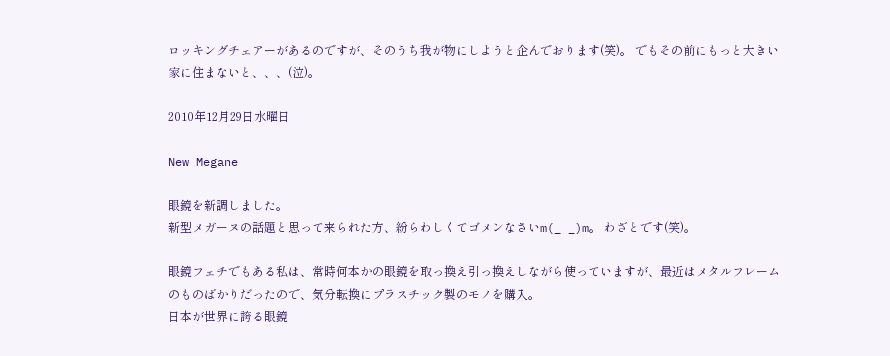ロッキングチェアーがあるのですが、そのうち我が物にしようと企んでおります(笑)。 でもその前にもっと大きい家に住まないと、、、(泣)。

2010年12月29日水曜日

New Megane

眼鏡を新調しました。
新型メガーヌの話題と思って来られた方、紛らわしくてゴメンなさいm(_ _)m。 わざとです(笑)。

眼鏡フェチでもある私は、常時何本かの眼鏡を取っ換え引っ換えしながら使っていますが、最近はメタルフレームのものばかりだったので、気分転換にプラスチック製のモノを購入。
日本が世界に誇る眼鏡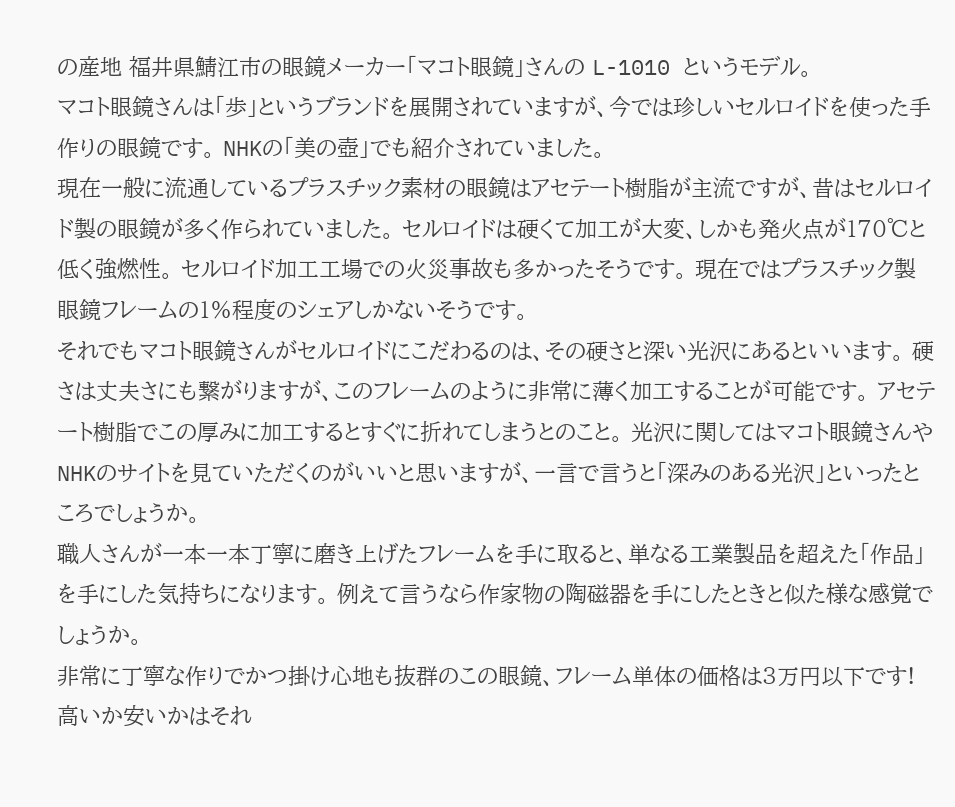の産地 福井県鯖江市の眼鏡メーカー「マコト眼鏡」さんの L-1010 というモデル。
マコト眼鏡さんは「歩」というブランドを展開されていますが、今では珍しいセルロイドを使った手作りの眼鏡です。 NHKの「美の壺」でも紹介されていました。
現在一般に流通しているプラスチック素材の眼鏡はアセテート樹脂が主流ですが、昔はセルロイド製の眼鏡が多く作られていました。 セルロイドは硬くて加工が大変、しかも発火点が170℃と低く強燃性。 セルロイド加工工場での火災事故も多かったそうです。 現在ではプラスチック製眼鏡フレームの1%程度のシェアしかないそうです。
それでもマコト眼鏡さんがセルロイドにこだわるのは、その硬さと深い光沢にあるといいます。 硬さは丈夫さにも繋がりますが、このフレームのように非常に薄く加工することが可能です。 アセテート樹脂でこの厚みに加工するとすぐに折れてしまうとのこと。 光沢に関してはマコト眼鏡さんやNHKのサイトを見ていただくのがいいと思いますが、一言で言うと「深みのある光沢」といったところでしょうか。
職人さんが一本一本丁寧に磨き上げたフレームを手に取ると、単なる工業製品を超えた「作品」を手にした気持ちになります。 例えて言うなら作家物の陶磁器を手にしたときと似た様な感覚でしょうか。
非常に丁寧な作りでかつ掛け心地も抜群のこの眼鏡、フレーム単体の価格は3万円以下です! 高いか安いかはそれ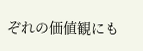ぞれの価値観にも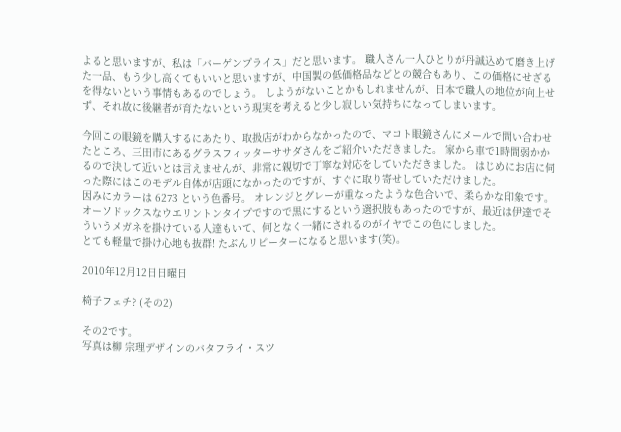よると思いますが、私は「バーゲンプライス」だと思います。 職人さん一人ひとりが丹誠込めて磨き上げた一品、もう少し高くてもいいと思いますが、中国製の低価格品などとの競合もあり、この価格にせざるを得ないという事情もあるのでしょう。 しようがないことかもしれませんが、日本で職人の地位が向上せず、それ故に後継者が育たないという現実を考えると少し寂しい気持ちになってしまいます。

今回この眼鏡を購入するにあたり、取扱店がわからなかったので、マコト眼鏡さんにメールで問い合わせたところ、三田市にあるグラスフィッターササダさんをご紹介いただきました。 家から車で1時間弱かかるので決して近いとは言えませんが、非常に親切で丁寧な対応をしていただきました。 はじめにお店に伺った際にはこのモデル自体が店頭になかったのですが、すぐに取り寄せしていただけました。
因みにカラーは 6273 という色番号。 オレンジとグレーが重なったような色合いで、柔らかな印象です。 オーソドックスなウエリントンタイプですので黒にするという選択肢もあったのですが、最近は伊達でそういうメガネを掛けている人達もいて、何となく一緒にされるのがイヤでこの色にしました。
とても軽量で掛け心地も抜群! たぶんリピーターになると思います(笑)。

2010年12月12日日曜日

椅子フェチ? (その2)

その2です。
写真は柳 宗理デザインのバタフライ・スツ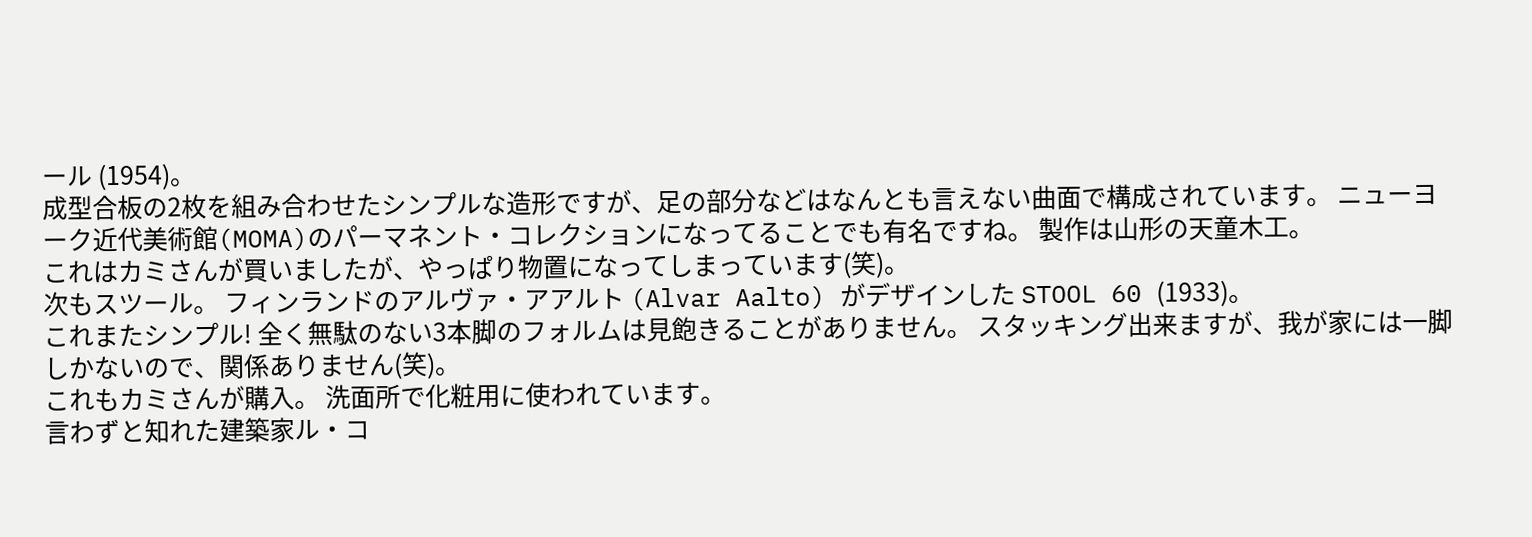ール (1954)。
成型合板の2枚を組み合わせたシンプルな造形ですが、足の部分などはなんとも言えない曲面で構成されています。 ニューヨーク近代美術館(MOMA)のパーマネント・コレクションになってることでも有名ですね。 製作は山形の天童木工。
これはカミさんが買いましたが、やっぱり物置になってしまっています(笑)。
次もスツール。 フィンランドのアルヴァ・アアルト (Alvar Aalto) がデザインした STOOL 60 (1933)。
これまたシンプル! 全く無駄のない3本脚のフォルムは見飽きることがありません。 スタッキング出来ますが、我が家には一脚しかないので、関係ありません(笑)。
これもカミさんが購入。 洗面所で化粧用に使われています。
言わずと知れた建築家ル・コ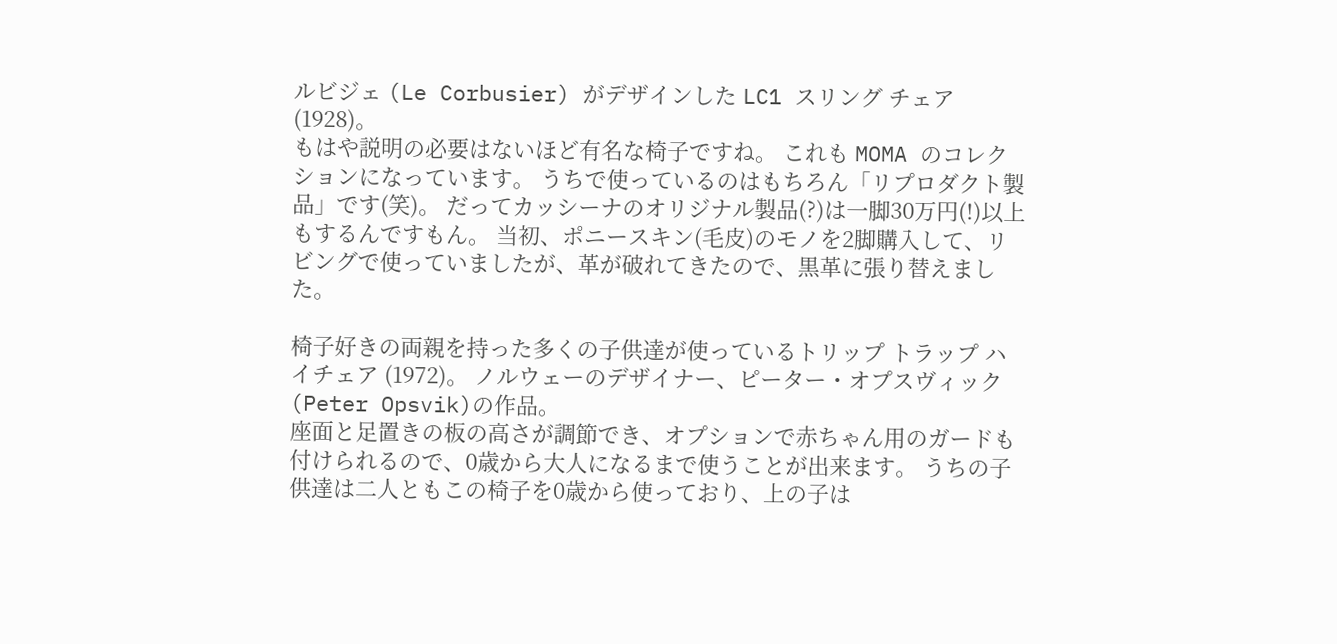ルビジェ (Le Corbusier) がデザインした LC1 スリング チェア (1928)。
もはや説明の必要はないほど有名な椅子ですね。 これも MOMA のコレクションになっています。 うちで使っているのはもちろん「リプロダクト製品」です(笑)。 だってカッシーナのオリジナル製品(?)は一脚30万円(!)以上もするんですもん。 当初、ポニースキン(毛皮)のモノを2脚購入して、リビングで使っていましたが、革が破れてきたので、黒革に張り替えました。

椅子好きの両親を持った多くの子供達が使っているトリップ トラップ ハイチェア (1972)。 ノルウェーのデザイナー、ピーター・オプスヴィック(Peter Opsvik)の作品。
座面と足置きの板の高さが調節でき、オプションで赤ちゃん用のガードも付けられるので、0歳から大人になるまで使うことが出来ます。 うちの子供達は二人ともこの椅子を0歳から使っており、上の子は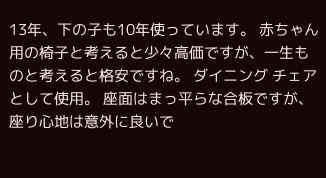13年、下の子も10年使っています。 赤ちゃん用の椅子と考えると少々高価ですが、一生ものと考えると格安ですね。 ダイニング チェアとして使用。 座面はまっ平らな合板ですが、座り心地は意外に良いで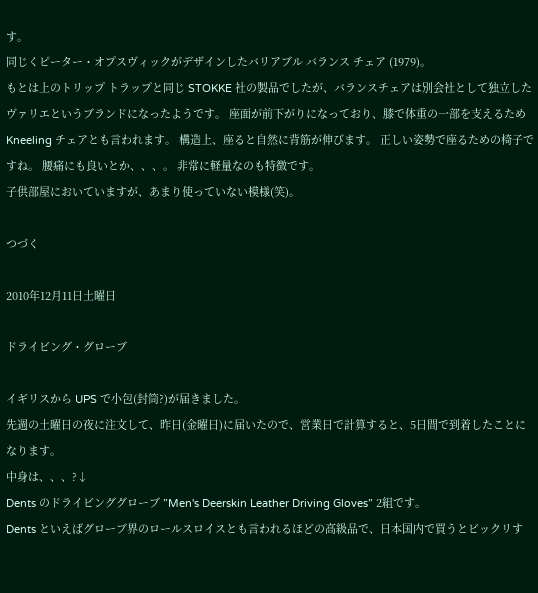す。
同じくピーター・オプスヴィックがデザインしたバリアブル バランス チェア (1979)。
もとは上のトリップ トラップと同じ STOKKE 社の製品でしたが、バランスチェアは別会社として独立したヴァリエというブランドになったようです。 座面が前下がりになっており、膝で体重の一部を支えるため Kneeling チェアとも言われます。 構造上、座ると自然に背筋が伸びます。 正しい姿勢で座るための椅子ですね。 腰痛にも良いとか、、、。 非常に軽量なのも特徴です。
子供部屋においていますが、あまり使っていない模様(笑)。

つづく

2010年12月11日土曜日

ドライビング・グローブ

イギリスから UPS で小包(封筒?)が届きました。
先週の土曜日の夜に注文して、昨日(金曜日)に届いたので、営業日で計算すると、5日間で到着したことになります。
中身は、、、?↓
Dents のドライビンググローブ ”Men's Deerskin Leather Driving Gloves” 2組です。
Dents といえばグローブ界のロールスロイスとも言われるほどの高級品で、日本国内で買うとビックリす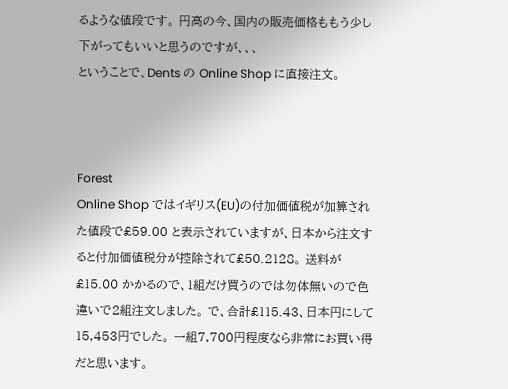るような値段です。 円高の今、国内の販売価格ももう少し下がってもいいと思うのですが、、、
ということで、Dents の Online Shop に直接注文。



Forest
Online Shop ではイギリス(EU)の付加価値税が加算された値段で£59.00 と表示されていますが、日本から注文すると付加価値税分が控除されて£50.2128。 送料が£15.00 かかるので、1組だけ買うのでは勿体無いので色違いで2組注文しました。 で、合計£115.43、日本円にして15,453円でした。 一組7,700円程度なら非常にお買い得だと思います。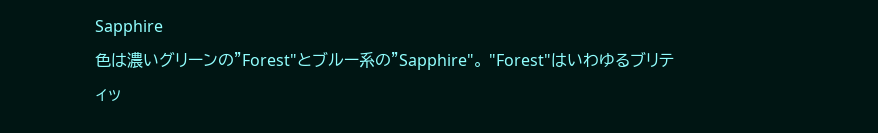Sapphire
色は濃いグリーンの"Forest"とブルー系の"Sapphire"。 "Forest"はいわゆるブリティッ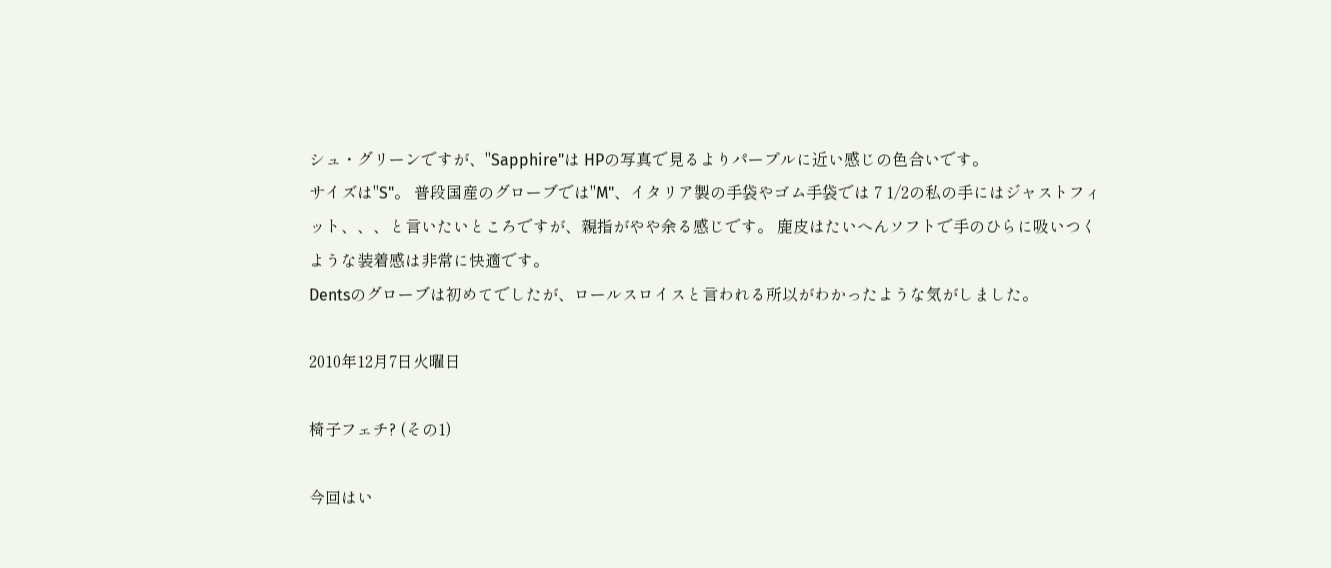シュ・グリーンですが、"Sapphire"は HPの写真で見るよりパープルに近い感じの色合いです。
サイズは"S"。 普段国産のグローブでは"M"、イタリア製の手袋やゴム手袋では 7 1/2の私の手にはジャストフィット、、、と言いたいところですが、親指がやや余る感じです。 鹿皮はたいへんソフトで手のひらに吸いつくような装着感は非常に快適です。
Dentsのグローブは初めてでしたが、ロールスロイスと言われる所以がわかったような気がしました。

2010年12月7日火曜日

椅子フェチ? (その1)

今回はい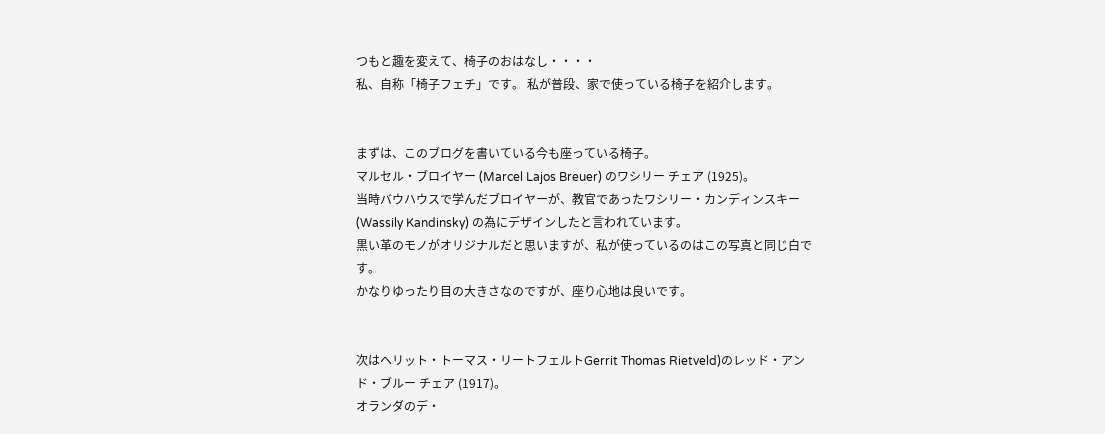つもと趣を変えて、椅子のおはなし・・・・
私、自称「椅子フェチ」です。 私が普段、家で使っている椅子を紹介します。


まずは、このブログを書いている今も座っている椅子。
マルセル・ブロイヤー (Marcel Lajos Breuer) のワシリー チェア (1925)。
当時バウハウスで学んだブロイヤーが、教官であったワシリー・カンディンスキー (Wassily Kandinsky) の為にデザインしたと言われています。
黒い革のモノがオリジナルだと思いますが、私が使っているのはこの写真と同じ白です。
かなりゆったり目の大きさなのですが、座り心地は良いです。


次はヘリット・トーマス・リートフェルトGerrit Thomas Rietveld)のレッド・アンド・ブルー チェア (1917)。
オランダのデ・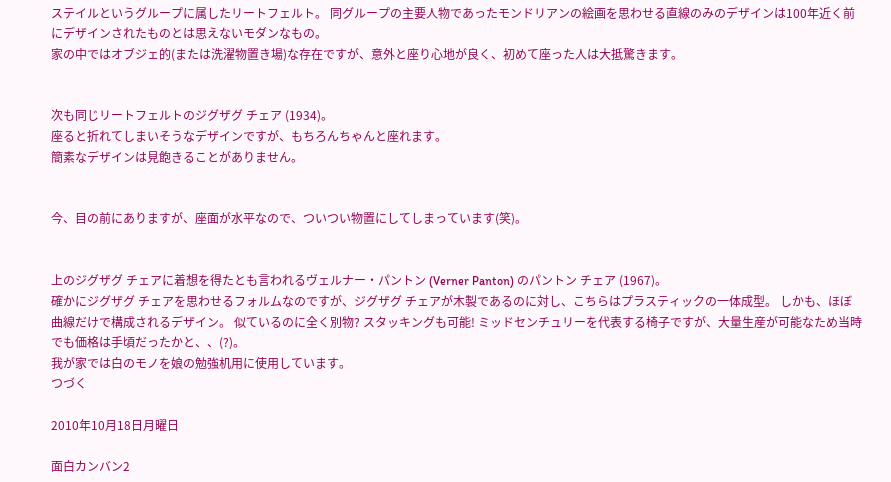ステイルというグループに属したリートフェルト。 同グループの主要人物であったモンドリアンの絵画を思わせる直線のみのデザインは100年近く前にデザインされたものとは思えないモダンなもの。
家の中ではオブジェ的(または洗濯物置き場)な存在ですが、意外と座り心地が良く、初めて座った人は大抵驚きます。


次も同じリートフェルトのジグザグ チェア (1934)。
座ると折れてしまいそうなデザインですが、もちろんちゃんと座れます。
簡素なデザインは見飽きることがありません。


今、目の前にありますが、座面が水平なので、ついつい物置にしてしまっています(笑)。


上のジグザグ チェアに着想を得たとも言われるヴェルナー・パントン (Verner Panton) のパントン チェア (1967)。
確かにジグザグ チェアを思わせるフォルムなのですが、ジグザグ チェアが木製であるのに対し、こちらはプラスティックの一体成型。 しかも、ほぼ曲線だけで構成されるデザイン。 似ているのに全く別物? スタッキングも可能! ミッドセンチュリーを代表する椅子ですが、大量生産が可能なため当時でも価格は手頃だったかと、、(?)。
我が家では白のモノを娘の勉強机用に使用しています。
つづく

2010年10月18日月曜日

面白カンバン2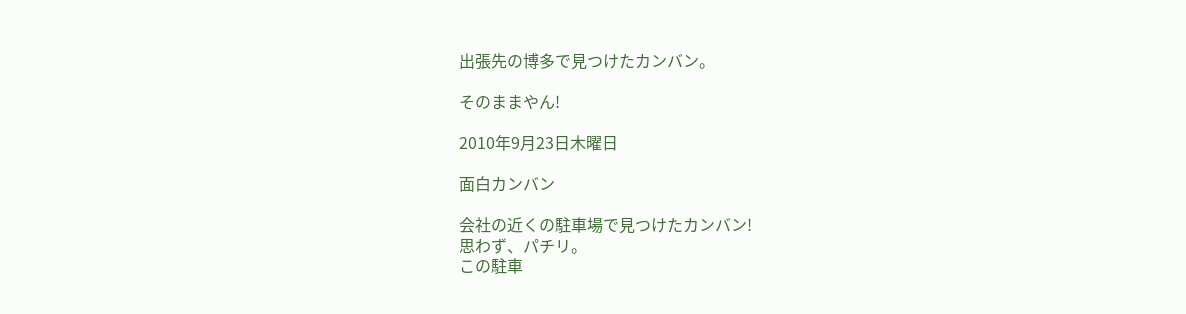出張先の博多で見つけたカンバン。

そのままやん!

2010年9月23日木曜日

面白カンバン

会社の近くの駐車場で見つけたカンバン!
思わず、パチリ。
この駐車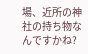場、近所の神社の持ち物なんですかね?